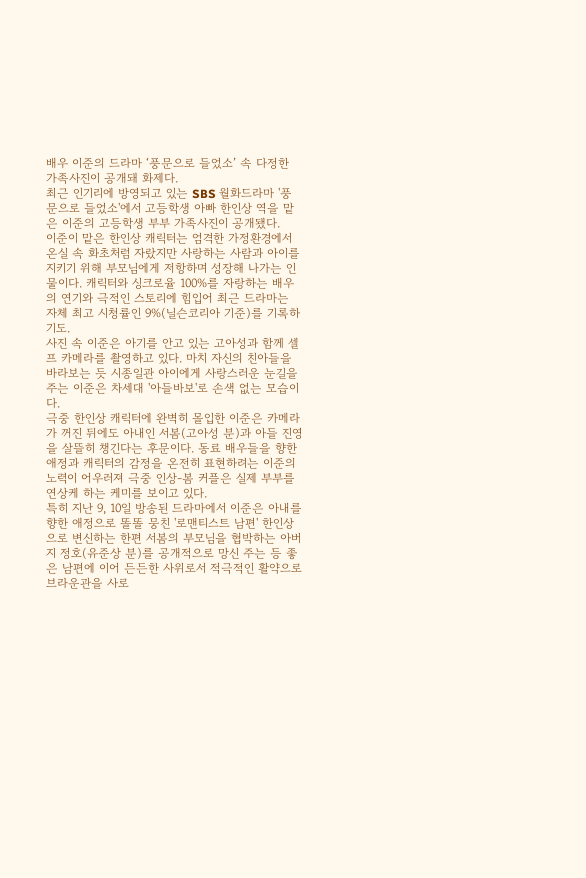배우 이준의 드라마 ‘풍문으로 들었소’ 속 다정한 가족사진이 공개돼 화제다.
최근 인기리에 방영되고 있는 SBS 월화드라마 '풍문으로 들었소'에서 고등학생 아빠 한인상 역을 맡은 이준의 고등학생 부부 가족사진이 공개됐다.
이준이 맡은 한인상 캐릭터는 엄격한 가정환경에서 온실 속 화초처럼 자랐지만 사랑하는 사람과 아이를 지키기 위해 부모님에게 저항하며 성장해 나가는 인물이다. 캐릭터와 싱크로율 100%를 자랑하는 배우의 연기와 극적인 스토리에 힘입어 최근 드라마는 자체 최고 시청률인 9%(닐슨코리아 기준)를 기록하기도.
사진 속 이준은 아기를 안고 있는 고아성과 함께 셀프 카메라를 촬영하고 있다. 마치 자신의 친아들을 바라보는 듯 시종일관 아이에게 사랑스러운 눈길을 주는 이준은 차세대 '아들바보'로 손색 없는 모습이다.
극중 한인상 캐릭터에 완벽히 몰입한 이준은 카메라가 꺼진 뒤에도 아내인 서봄(고아성 분)과 아들 진영을 살뜰히 챙긴다는 후문이다. 동료 배우들을 향한 애정과 캐릭터의 감정을 온전히 표현하려는 이준의 노력이 어우러져 극중 인상-봄 커플은 실제 부부를 연상케 하는 케미를 보이고 있다.
특히 지난 9, 10일 방송된 드라마에서 이준은 아내를 향한 애정으로 똘똘 뭉친 '로맨티스트 남편' 한인상으로 변신하는 한편 서봄의 부모님을 협박하는 아버지 정호(유준상 분)를 공개적으로 망신 주는 등 좋은 남편에 이어 든든한 사위로서 적극적인 활약으로 브라운관을 사로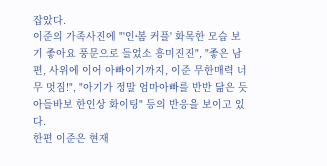잡았다.
이준의 가족사진에 "'인∙봄 커플' 화목한 모습 보기 좋아요 풍문으로 들었소 흥미진진", "좋은 남편, 사위에 이어 아빠이기까지, 이준 무한매력 너무 멋짐!", "아기가 정말 엄마아빠를 반반 닮은 듯 아들바보 한인상 화이팅" 등의 반응을 보이고 있다.
한편 이준은 현재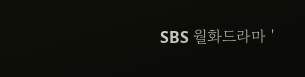SBS 월화드라마 '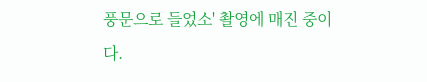풍문으로 들었소' 촬영에 매진 중이다.